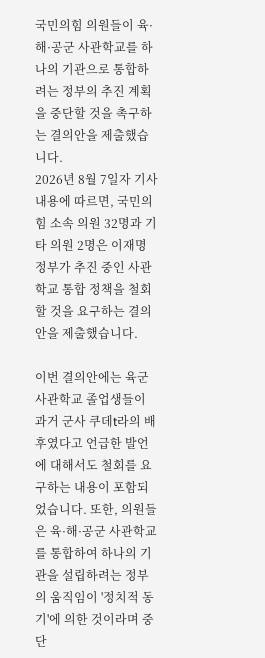국민의힘 의원들이 육·해·공군 사관학교를 하나의 기관으로 통합하려는 정부의 추진 계획을 중단할 것을 촉구하는 결의안을 제출했습니다.
2026년 8월 7일자 기사 내용에 따르면, 국민의힘 소속 의원 32명과 기타 의원 2명은 이재명 정부가 추진 중인 사관학교 통합 정책을 철회할 것을 요구하는 결의안을 제출했습니다.

이번 결의안에는 육군사관학교 졸업생들이 과거 군사 쿠데t라의 배후였다고 언급한 발언에 대해서도 철회를 요구하는 내용이 포함되었습니다. 또한, 의원들은 육·해·공군 사관학교를 통합하여 하나의 기관을 설립하려는 정부의 움직임이 '정치적 동기'에 의한 것이라며 중단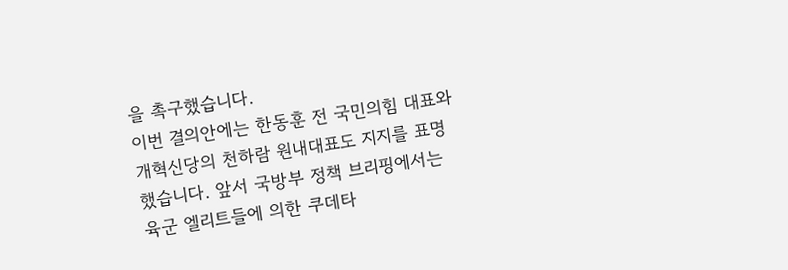을 촉구했습니다.
이번 결의안에는 한동훈 전 국민의힘 대표와 개혁신당의 천하람 원내대표도 지지를 표명했습니다. 앞서 국방부 정책 브리핑에서는 육군 엘리트들에 의한 쿠데타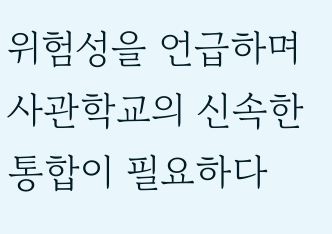위험성을 언급하며 사관학교의 신속한 통합이 필요하다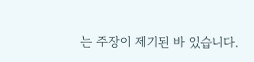는 주장이 제기된 바 있습니다.